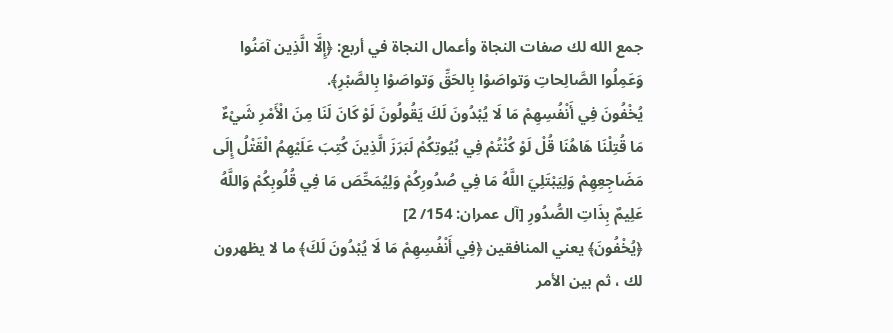جمع الله لك صفات النجاة وأعمال النجاة في أربع: ﴿إِلَّا الَّذِين آمَنُوا وَعَمِلُوا الصَّالِحاتِ وَتواصَوْا بِالحَقِّ وَتواصَوْا بِالصَّبْرِ﴾.
يُخْفُونَ فِي أَنْفُسِهِمْ مَا لَا يُبْدُونَ لَكَ يَقُولُونَ لَوْ كَانَ لَنَا مِنَ الْأَمْرِ شَيْءٌ مَا قُتِلْنَا هَاهُنَا قُلْ لَوْ كُنْتُمْ فِي بُيُوتِكُمْ لَبَرَزَ الَّذِينَ كُتِبَ عَلَيْهِمُ الْقَتْلُ إِلَى مَضَاجِعِهِمْ وَلِيَبْتَلِيَ اللَّهُ مَا فِي صُدُورِكُمْ وَلِيُمَحِّصَ مَا فِي قُلُوبِكُمْ وَاللَّهُ عَلِيمٌ بِذَاتِ الصُّدُورِ [آل عمران: 154/ 2]
﴿يُخْفُونَ﴾ يعني المنافقين ﴿فِي أَنْفُسِهِمْ مَا لَا يُبْدُونَ لَكَ﴾ ما لا يظهرون لك ، ثم بين الأمر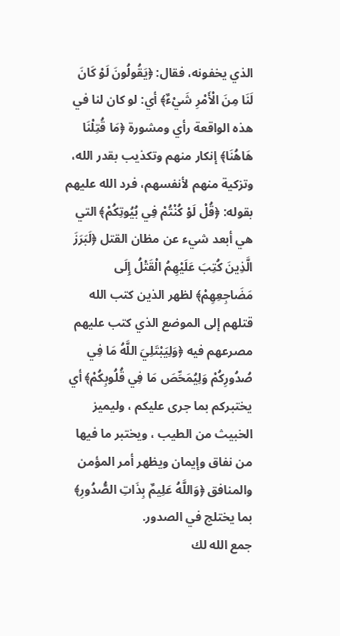الذي يخفونه، فقال: ﴿يَقُولُونَ لَوْ كَانَ لَنَا مِنَ الْأَمْرِ شَيْءٌ﴾ أي: لو كان لنا في هذه الواقعة رأي ومشورة ﴿مَا قُتِلْنَا هَاهُنَا﴾ إنكار منهم وتكذيب بقدر الله، وتزكية منهم لأنفسهم، فرد الله عليهم بقوله: ﴿قُلْ لَوْ كُنْتُمْ فِي بُيُوتِكُمْ﴾ التي هي أبعد شيء عن مظان القتل ﴿لَبَرَزَ الَّذِينَ كُتِبَ عَلَيْهِمُ الْقَتْلُ إِلَى مَضَاجِعِهِمْ﴾ لظهر الذين كتب الله قتلهم إلى الموضع الذي كتب عليهم مصرعهم فيه ﴿وَلِيَبْتَلِيَ اللَّهُ مَا فِي صُدُورِكُمْ وَلِيُمَحِّصَ مَا فِي قُلُوبِكُمْ﴾ أي يختبركم بما جرى عليكم ، وليميز الخبيث من الطيب ، ويختبر ما فيها من نفاق وإيمان ويظهر أمر المؤمن والمنافق ﴿وَاللَّهُ عَلِيمٌ بِذَاتِ الصُّدُورِ﴾ بما يختلج في الصدور.
جمع الله لك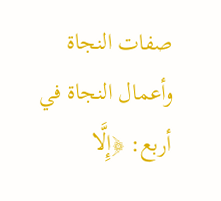صفات النجاة وأعمال النجاة في أربع: ﴿إِلَّا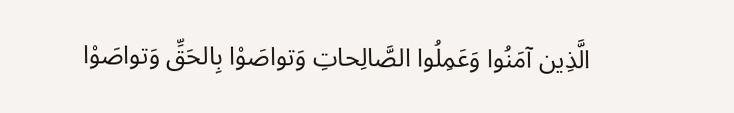الَّذِين آمَنُوا وَعَمِلُوا الصَّالِحاتِ وَتواصَوْا بِالحَقِّ وَتواصَوْا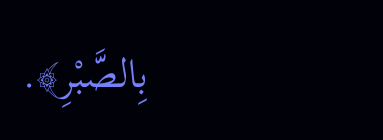بِالصَّبْرِ﴾.